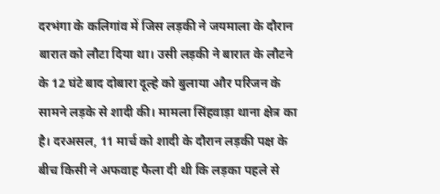दरभंगा के कलिगांव में जिस लड़की ने जयमाला के दौरान बारात को लौटा दिया था। उसी लड़की ने बारात के लौटने के 12 घंटे बाद दोबारा दूल्हे को बुलाया और परिजन के सामने लड़के से शादी की। मामला सिंहवाड़ा थाना क्षेत्र का है। दरअसल, 11 मार्च को शादी के दौरान लड़की पक्ष के बीच किसी ने अफवाह फैला दी थी कि लड़का पहले से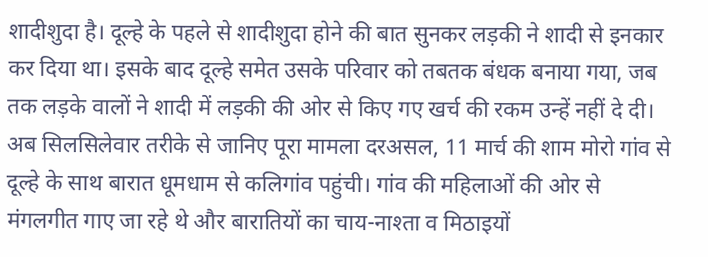शादीशुदा है। दूल्हे के पहले से शादीशुदा होने की बात सुनकर लड़की ने शादी से इनकार कर दिया था। इसके बाद दूल्हे समेत उसके परिवार को तबतक बंधक बनाया गया, जब तक लड़के वालों ने शादी में लड़की की ओर से किए गए खर्च की रकम उन्हें नहीं दे दी। अब सिलसिलेवार तरीके से जानिए पूरा मामला दरअसल, 11 मार्च की शाम मोरो गांव से दूल्हे के साथ बारात धूमधाम से कलिगांव पहुंची। गांव की महिलाओं की ओर से मंगलगीत गाए जा रहे थे और बारातियों का चाय-नाश्ता व मिठाइयों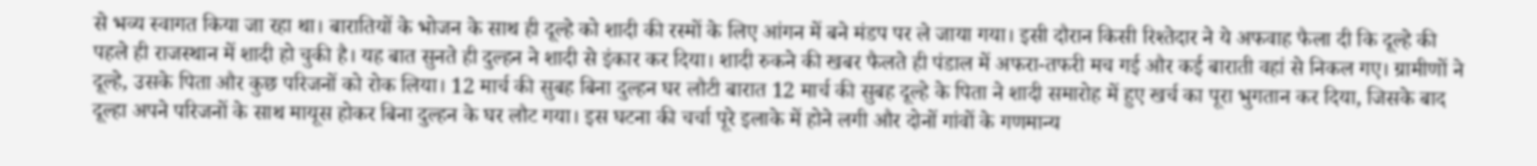से भव्य स्वागत किया जा रहा था। बारातियों के भोजन के साथ ही दूल्हे को शादी की रस्मों के लिए आंगन में बने मंडप पर ले जाया गया। इसी दौरान किसी रिश्तेदार ने ये अफवाह फैला दी कि दूल्हे की पहले ही राजस्थान में शादी हो चुकी है। यह बात सुनते ही दुल्हन ने शादी से इंकार कर दिया। शादी रुकने की खबर फैलते ही पंडाल में अफरा-तफरी मच गई और कई बाराती वहां से निकल गए। ग्रामीणों ने दूल्हे, उसके पिता और कुछ परिजनों को रोक लिया। 12 मार्च की सुबह बिना दुल्हन घर लौटी बारात 12 मार्च की सुबह दूल्हे के पिता ने शादी समारोह में हुए खर्च का पूरा भुगतान कर दिया, जिसके बाद दूल्हा अपने परिजनों के साथ मायूस होकर बिना दुल्हन के घर लौट गया। इस घटना की चर्चा पूरे इलाके में होने लगी और दोनों गांवों के गणमान्य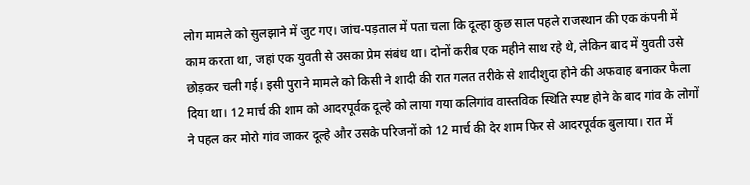लोग मामले को सुलझाने में जुट गए। जांच-पड़ताल में पता चला कि दूल्हा कुछ साल पहले राजस्थान की एक कंपनी में काम करता था, जहां एक युवती से उसका प्रेम संबंध था। दोनों करीब एक महीने साथ रहे थे, लेकिन बाद में युवती उसे छोड़कर चली गई। इसी पुराने मामले को किसी ने शादी की रात गलत तरीके से शादीशुदा होने की अफवाह बनाकर फैला दिया था। 12 मार्च की शाम को आदरपूर्वक दूल्हे को लाया गया कलिगांव वास्तविक स्थिति स्पष्ट होने के बाद गांव के लोगों ने पहल कर मोरो गांव जाकर दूल्हे और उसके परिजनों को 12 मार्च की देर शाम फिर से आदरपूर्वक बुलाया। रात में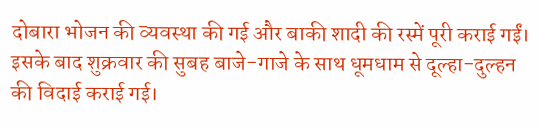दोबारा भोजन की व्यवस्था की गई और बाकी शादी की रस्में पूरी कराई गईं। इसके बाद शुक्रवार की सुबह बाजे-गाजे के साथ धूमधाम से दूल्हा-दुल्हन की विदाई कराई गई।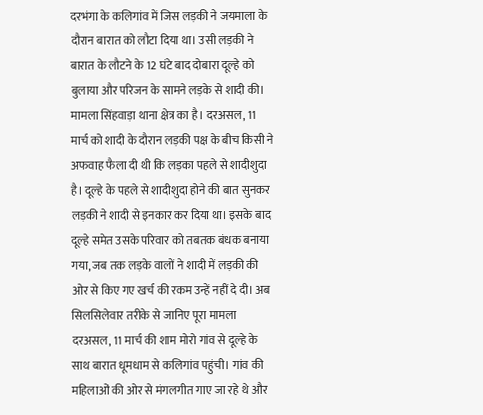दरभंगा के कलिगांव में जिस लड़की ने जयमाला के दौरान बारात को लौटा दिया था। उसी लड़की ने बारात के लौटने के 12 घंटे बाद दोबारा दूल्हे को बुलाया और परिजन के सामने लड़के से शादी की। मामला सिंहवाड़ा थाना क्षेत्र का है। दरअसल, 11 मार्च को शादी के दौरान लड़की पक्ष के बीच किसी ने अफवाह फैला दी थी कि लड़का पहले से शादीशुदा है। दूल्हे के पहले से शादीशुदा होने की बात सुनकर लड़की ने शादी से इनकार कर दिया था। इसके बाद दूल्हे समेत उसके परिवार को तबतक बंधक बनाया गया, जब तक लड़के वालों ने शादी में लड़की की ओर से किए गए खर्च की रकम उन्हें नहीं दे दी। अब सिलसिलेवार तरीके से जानिए पूरा मामला दरअसल, 11 मार्च की शाम मोरो गांव से दूल्हे के साथ बारात धूमधाम से कलिगांव पहुंची। गांव की महिलाओं की ओर से मंगलगीत गाए जा रहे थे और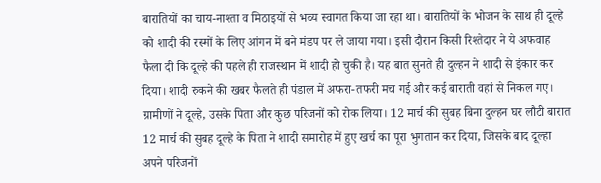बारातियों का चाय-नाश्ता व मिठाइयों से भव्य स्वागत किया जा रहा था। बारातियों के भोजन के साथ ही दूल्हे को शादी की रस्मों के लिए आंगन में बने मंडप पर ले जाया गया। इसी दौरान किसी रिश्तेदार ने ये अफवाह फैला दी कि दूल्हे की पहले ही राजस्थान में शादी हो चुकी है। यह बात सुनते ही दुल्हन ने शादी से इंकार कर दिया। शादी रुकने की खबर फैलते ही पंडाल में अफरा-तफरी मच गई और कई बाराती वहां से निकल गए। ग्रामीणों ने दूल्हे, उसके पिता और कुछ परिजनों को रोक लिया। 12 मार्च की सुबह बिना दुल्हन घर लौटी बारात 12 मार्च की सुबह दूल्हे के पिता ने शादी समारोह में हुए खर्च का पूरा भुगतान कर दिया, जिसके बाद दूल्हा अपने परिजनों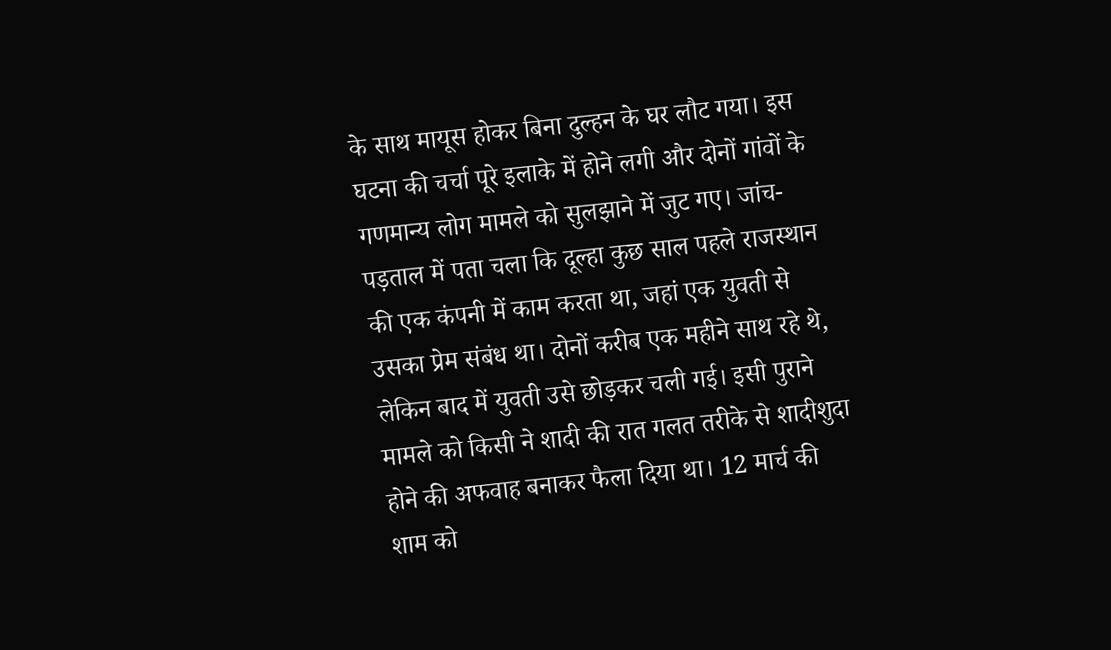के साथ मायूस होकर बिना दुल्हन के घर लौट गया। इस घटना की चर्चा पूरे इलाके में होने लगी और दोनों गांवों के गणमान्य लोग मामले को सुलझाने में जुट गए। जांच-पड़ताल में पता चला कि दूल्हा कुछ साल पहले राजस्थान की एक कंपनी में काम करता था, जहां एक युवती से उसका प्रेम संबंध था। दोनों करीब एक महीने साथ रहे थे, लेकिन बाद में युवती उसे छोड़कर चली गई। इसी पुराने मामले को किसी ने शादी की रात गलत तरीके से शादीशुदा होने की अफवाह बनाकर फैला दिया था। 12 मार्च की शाम को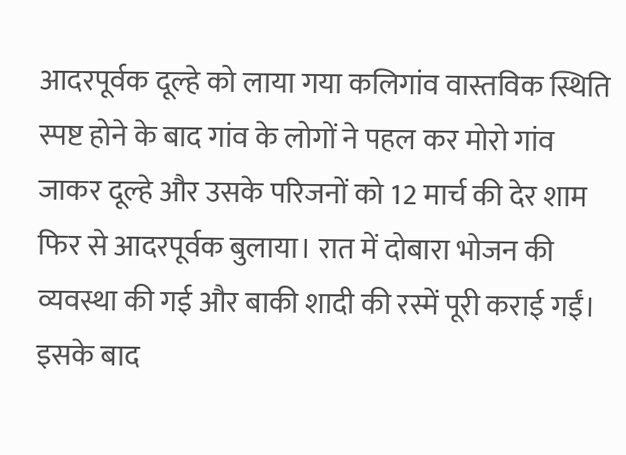आदरपूर्वक दूल्हे को लाया गया कलिगांव वास्तविक स्थिति स्पष्ट होने के बाद गांव के लोगों ने पहल कर मोरो गांव जाकर दूल्हे और उसके परिजनों को 12 मार्च की देर शाम फिर से आदरपूर्वक बुलाया। रात में दोबारा भोजन की व्यवस्था की गई और बाकी शादी की रस्में पूरी कराई गईं। इसके बाद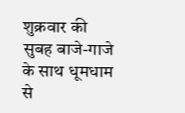शुक्रवार की सुबह बाजे-गाजे के साथ धूमधाम से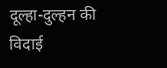दूल्हा-दुल्हन की विदाई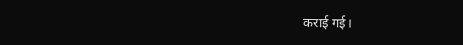कराई गई।